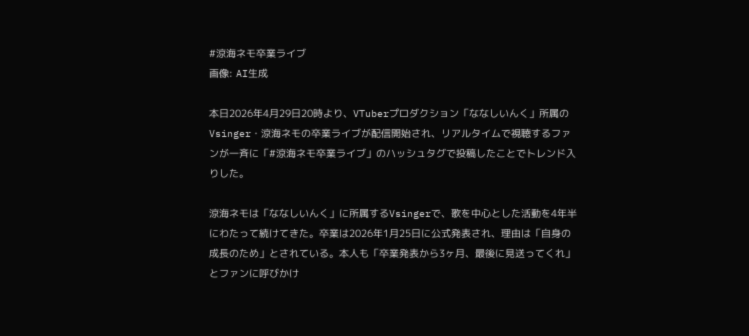#涼海ネモ卒業ライブ
画像: AI生成

本日2026年4月29日20時より、VTuberプロダクション「ななしいんく」所属のVsinger・涼海ネモの卒業ライブが配信開始され、リアルタイムで視聴するファンが一斉に「#涼海ネモ卒業ライブ」のハッシュタグで投稿したことでトレンド入りした。

涼海ネモは「ななしいんく」に所属するVsingerで、歌を中心とした活動を4年半にわたって続けてきた。卒業は2026年1月25日に公式発表され、理由は「自身の成長のため」とされている。本人も「卒業発表から3ヶ月、最後に見送ってくれ」とファンに呼びかけ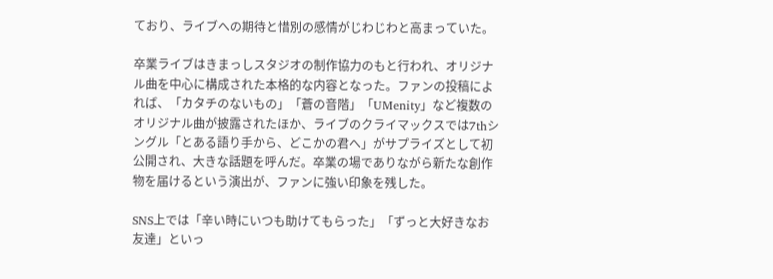ており、ライブへの期待と惜別の感情がじわじわと高まっていた。

卒業ライブはきまっしスタジオの制作協力のもと行われ、オリジナル曲を中心に構成された本格的な内容となった。ファンの投稿によれば、「カタチのないもの」「蒼の音階」「UMenity」など複数のオリジナル曲が披露されたほか、ライブのクライマックスでは7thシングル「とある語り手から、どこかの君へ」がサプライズとして初公開され、大きな話題を呼んだ。卒業の場でありながら新たな創作物を届けるという演出が、ファンに強い印象を残した。

SNS上では「辛い時にいつも助けてもらった」「ずっと大好きなお友達」といっ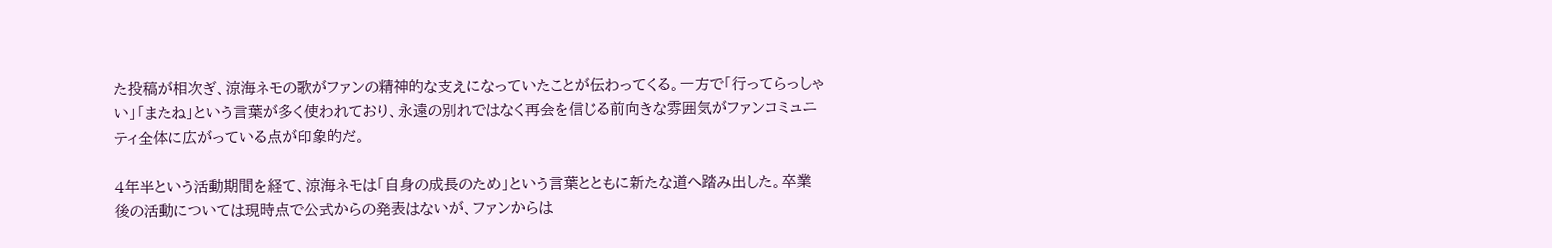た投稿が相次ぎ、涼海ネモの歌がファンの精神的な支えになっていたことが伝わってくる。一方で「行ってらっしゃい」「またね」という言葉が多く使われており、永遠の別れではなく再会を信じる前向きな雰囲気がファンコミュニティ全体に広がっている点が印象的だ。

4年半という活動期間を経て、涼海ネモは「自身の成長のため」という言葉とともに新たな道へ踏み出した。卒業後の活動については現時点で公式からの発表はないが、ファンからは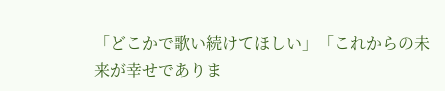「どこかで歌い続けてほしい」「これからの未来が幸せでありま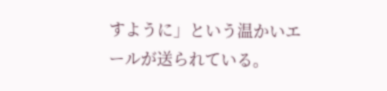すように」という温かいエールが送られている。